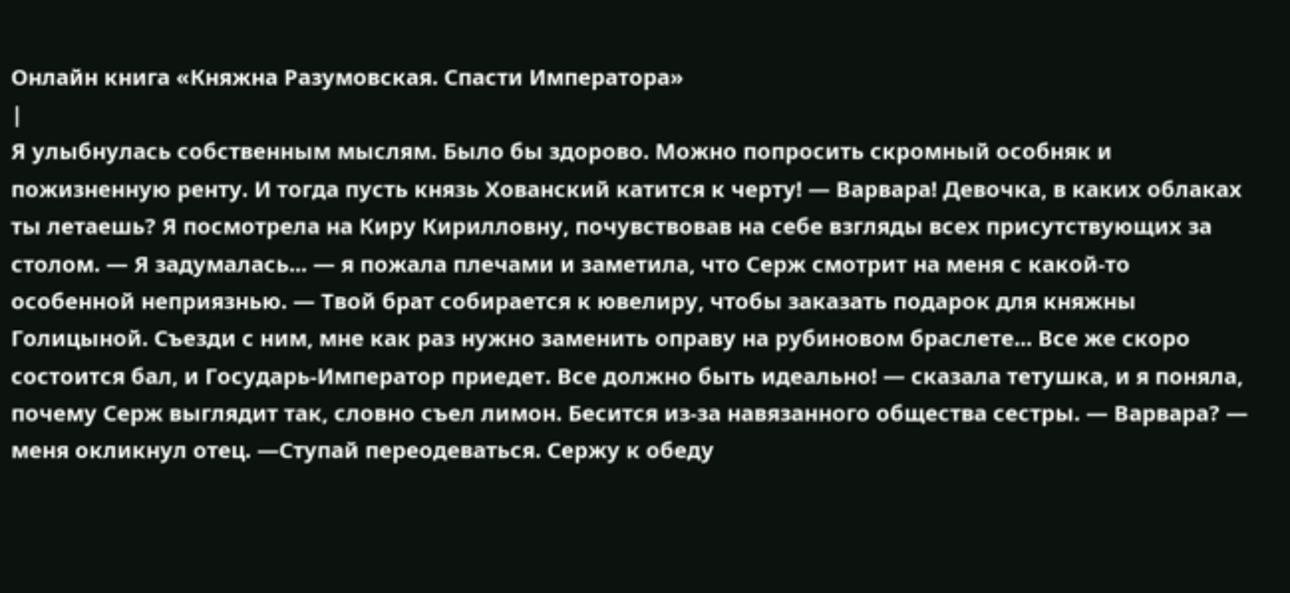Онлайн книга «Княжна Разумовская. Спасти Императора»
|
Я улыбнулась собственным мыслям. Было бы здорово. Можно попросить скромный особняк и пожизненную ренту. И тогда пусть князь Хованский катится к черту! — Варвара! Девочка, в каких облаках ты летаешь? Я посмотрела на Киру Кирилловну, почувствовав на себе взгляды всех присутствующих за столом. — Я задумалась... — я пожала плечами и заметила, что Серж смотрит на меня с какой-то особенной неприязнью. — Твой брат собирается к ювелиру, чтобы заказать подарок для княжны Голицыной. Съезди с ним, мне как раз нужно заменить оправу на рубиновом браслете... Все же скоро состоится бал, и Государь-Император приедет. Все должно быть идеально! — сказала тетушка, и я поняла, почему Серж выглядит так, словно съел лимон. Бесится из-за навязанного общества сестры. — Варвара? — меня окликнул отец. —Ступай переодеваться. Сержу к обеду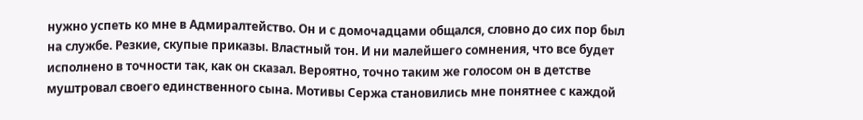нужно успеть ко мне в Адмиралтейство. Он и с домочадцами общался, словно до сих пор был на службе. Резкие, скупые приказы. Властный тон. И ни малейшего сомнения, что все будет исполнено в точности так, как он сказал. Вероятно, точно таким же голосом он в детстве муштровал своего единственного сына. Мотивы Сержа становились мне понятнее с каждой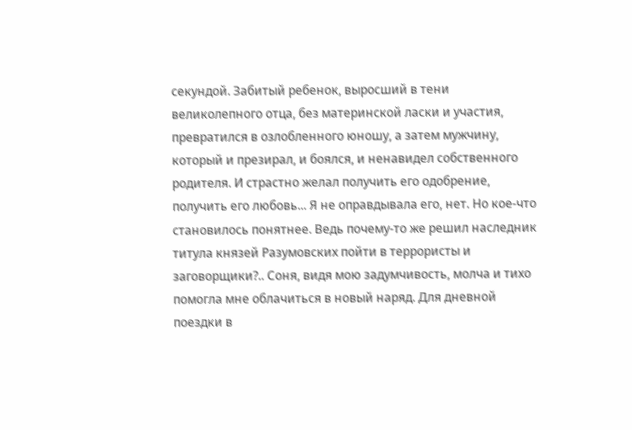секундой. Забитый ребенок, выросший в тени великолепного отца, без материнской ласки и участия, превратился в озлобленного юношу, а затем мужчину, который и презирал, и боялся, и ненавидел собственного родителя. И страстно желал получить его одобрение, получить его любовь... Я не оправдывала его, нет. Но кое-что становилось понятнее. Ведь почему-то же решил наследник титула князей Разумовских пойти в террористы и заговорщики?.. Соня, видя мою задумчивость, молча и тихо помогла мне облачиться в новый наряд. Для дневной поездки в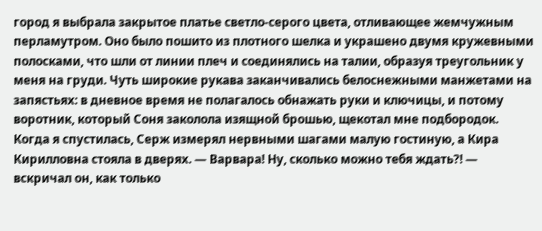город я выбрала закрытое платье светло-серого цвета, отливающее жемчужным перламутром. Оно было пошито из плотного шелка и украшено двумя кружевными полосками, что шли от линии плеч и соединялись на талии, образуя треугольник у меня на груди. Чуть широкие рукава заканчивались белоснежными манжетами на запястьях: в дневное время не полагалось обнажать руки и ключицы, и потому воротник, который Соня заколола изящной брошью, щекотал мне подбородок. Когда я спустилась, Серж измерял нервными шагами малую гостиную, а Кира Кирилловна стояла в дверях. — Варвара! Ну, сколько можно тебя ждать?! — вскричал он, как только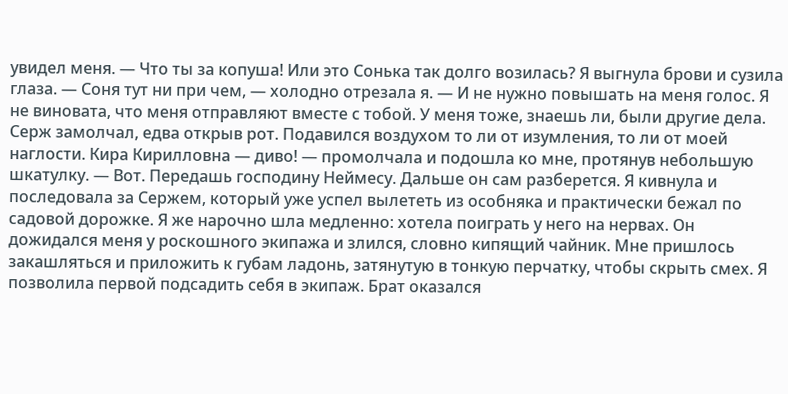увидел меня. — Что ты за копуша! Или это Сонька так долго возилась? Я выгнула брови и сузила глаза. — Соня тут ни при чем, — холодно отрезала я. — И не нужно повышать на меня голос. Я не виновата, что меня отправляют вместе с тобой. У меня тоже, знаешь ли, были другие дела. Серж замолчал, едва открыв рот. Подавился воздухом то ли от изумления, то ли от моей наглости. Кира Кирилловна — диво! — промолчала и подошла ко мне, протянув небольшую шкатулку. — Вот. Передашь господину Неймесу. Дальше он сам разберется. Я кивнула и последовала за Сержем, который уже успел вылететь из особняка и практически бежал по садовой дорожке. Я же нарочно шла медленно: хотела поиграть у него на нервах. Он дожидался меня у роскошного экипажа и злился, словно кипящий чайник. Мне пришлось закашляться и приложить к губам ладонь, затянутую в тонкую перчатку, чтобы скрыть смех. Я позволила первой подсадить себя в экипаж. Брат оказался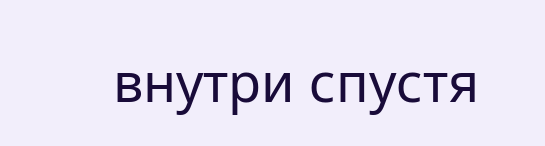внутри спустя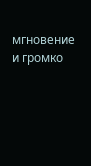мгновение и громко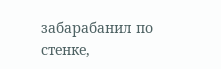забарабанил по стенке,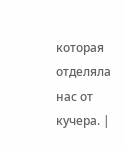которая отделяла нас от кучера. |